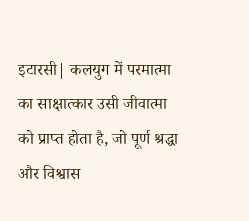इटारसी| कलयुग में परमात्मा का साक्षात्कार उसी जीवात्मा को प्राप्त होता है, जो पूर्ण श्रद्धा और विश्वास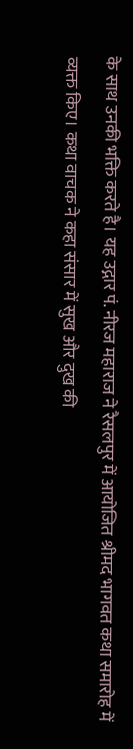के साथ उनकी भक्ति करते है। यह उद्गार पं. नीरज महाराज ने रैसलपुर में आयोजित श्रीमद भागवत कथा समारोह में व्यक्त किए। कथा वाचक ने कहा संसार में सुख और दुख की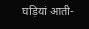घड़ियां आती-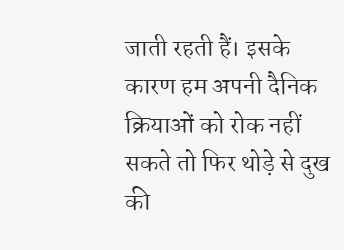जाती रहती हैं। इसके कारण हम अपनी दैनिक क्रियाओं को रोक नहीं सकते तो फिर थोड़े से दुख की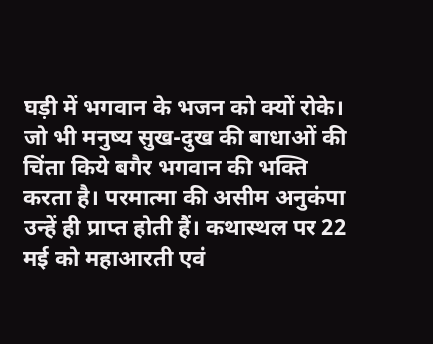घड़ी में भगवान के भजन को क्यों रोके। जो भी मनुष्य सुख-दुख की बाधाओं की चिंता किये बगैर भगवान की भक्ति करता है। परमात्मा की असीम अनुकंपा उन्हें ही प्राप्त होती हैं। कथास्थल पर 22 मई को महाआरती एवं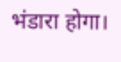भंडारा होगा।